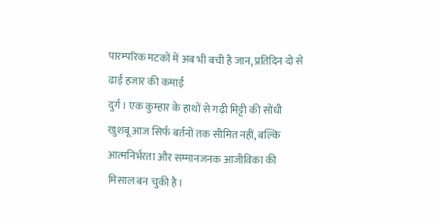पारम्परिक मटकों में अब भी बची है जान, प्रतिदिन दो से ढाई हजार की कमाई
दुर्ग। एक कुम्हार के हाथों से गढ़ी मिट्टी की सोंधी खुशबू आज सिर्फ बर्तनों तक सीमित नहीं, बल्कि आत्मनिर्भरता और सम्मानजनक आजीविका की मिसाल बन चुकी है।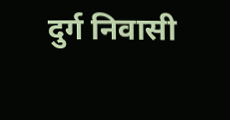दुर्ग निवासी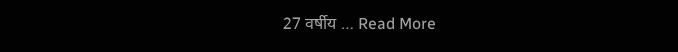27 वर्षीय … Read More